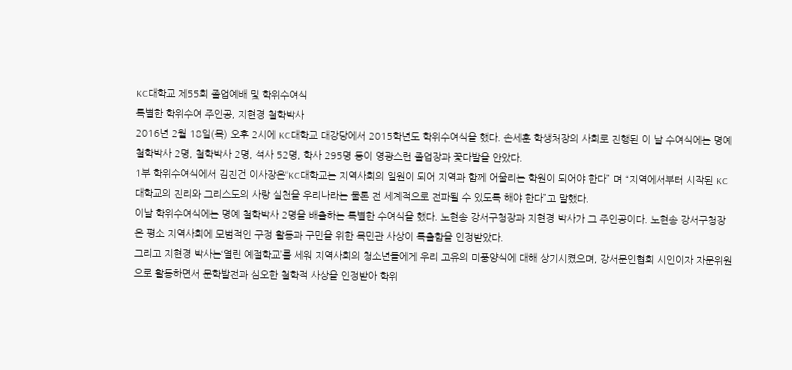KC대학교 제55회 졸업예배 및 학위수여식
특별한 학위수여 주인공, 지현경 철학박사
2016년 2월 18일(목) 오후 2시에 KC대학교 대강당에서 2015학년도 학위수여식을 했다. 손세훈 학생처장의 사회로 진행된 이 날 수여식에는 명예 철학박사 2명, 철학박사 2명, 석사 52명, 학사 295명 등이 영광스런 졸업장과 꽃다발을 안았다.
1부 학위수여식에서 김진건 이사장은“KC대학교는 지역사회의 일원이 되어 지역과 함께 어울리는 학원이 되어야 한다” 며 “지역에서부터 시작된 KC대학교의 진리와 그리스도의 사랑 실천을 우리나라는 물론 전 세계적으로 전파될 수 있도록 해야 한다”고 말했다.
이날 학위수여식에는 명예 철학박사 2명을 배출하는 특별한 수여식을 했다. 노현송 강서구청장과 지현경 박사가 그 주인공이다. 노현송 강서구청장은 평소 지역사회에 모범적인 구정 활동과 구민을 위한 목민관 사상이 특출함을 인정받았다.
그리고 지현경 박사는‘열린 예절학교’를 세워 지역사회의 청소년들에게 우리 고유의 미풍양식에 대해 상기시켰으며, 강서문인협회 시인이자 자문위원으로 활동하면서 문학발전과 심오한 철학적 사상을 인정받아 학위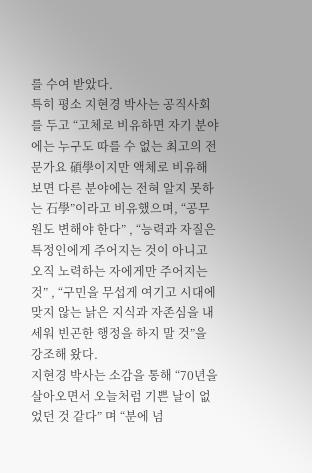를 수여 받았다.
특히 평소 지현경 박사는 공직사회를 두고 “고체로 비유하면 자기 분야에는 누구도 따를 수 없는 최고의 전문가요 碩學이지만 액체로 비유해 보면 다른 분야에는 전혀 알지 못하는 石學”이라고 비유했으며, “공무원도 변해야 한다” , “능력과 자질은 특정인에게 주어지는 것이 아니고 오직 노력하는 자에게만 주어지는 것” , “구민을 무섭게 여기고 시대에 맞지 않는 낡은 지식과 자존심을 내세워 빈곤한 행정을 하지 말 것”을 강조해 왔다.
지현경 박사는 소감을 통해 “70년을 살아오면서 오늘처럼 기쁜 날이 없었던 것 같다” 며 “분에 넘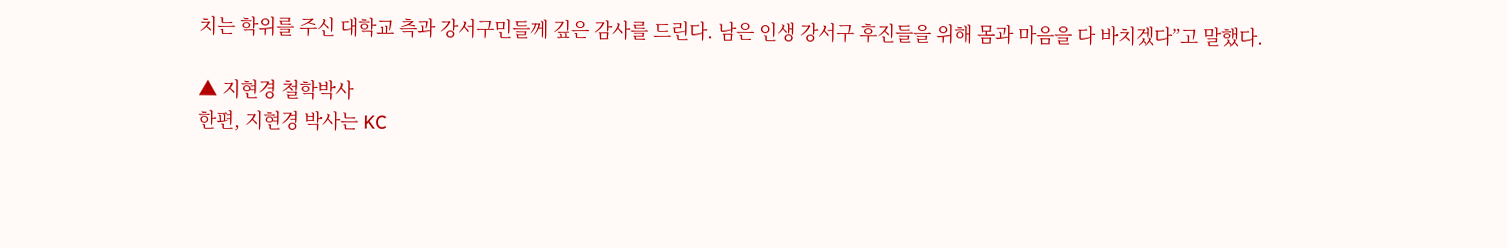치는 학위를 주신 대학교 측과 강서구민들께 깊은 감사를 드린다. 남은 인생 강서구 후진들을 위해 몸과 마음을 다 바치겠다”고 말했다.

▲ 지현경 철학박사
한편, 지현경 박사는 KC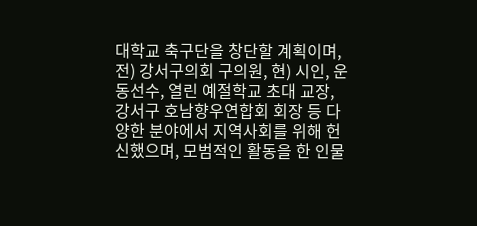대학교 축구단을 창단할 계획이며, 전) 강서구의회 구의원, 현) 시인, 운동선수, 열린 예절학교 초대 교장, 강서구 호남향우연합회 회장 등 다양한 분야에서 지역사회를 위해 헌신했으며, 모범적인 활동을 한 인물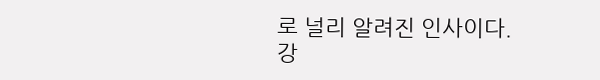로 널리 알려진 인사이다.
강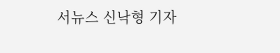서뉴스 신낙형 기자